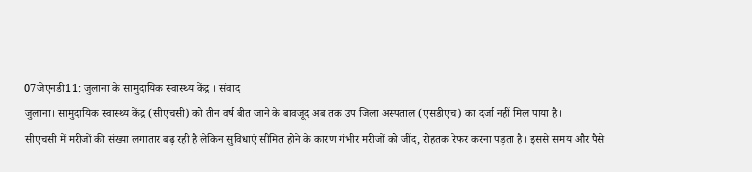07जेएनडी11: जुलाना के सामुदायिक स्वास्थ्य केंद्र । संवाद
जुलाना। सामुदायिक स्वास्थ्य केंद्र (सीएचसी) को तीन वर्ष बीत जाने के बावजूद अब तक उप जिला अस्पताल (एसडीएच) का दर्जा नहीं मिल पाया है।
सीएचसी में मरीजों की संख्या लगातार बढ़ रही है लेकिन सुविधाएं सीमित होने के कारण गंभीर मरीजों को जींद, रोहतक रेफर करना पड़ता है। इससे समय और पैसे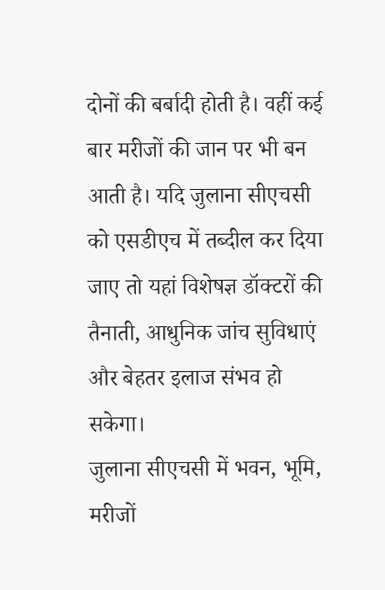दोनों की बर्बादी होती है। वहीं कई बार मरीजों की जान पर भी बन आती है। यदि जुलाना सीएचसी को एसडीएच में तब्दील कर दिया जाए तो यहां विशेषज्ञ डॉक्टरों की तैनाती, आधुनिक जांच सुविधाएं और बेहतर इलाज संभव हो सकेगा।
जुलाना सीएचसी में भवन, भूमि, मरीजों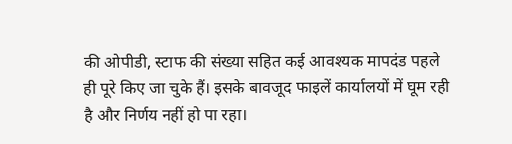की ओपीडी, स्टाफ की संख्या सहित कई आवश्यक मापदंड पहले ही पूरे किए जा चुके हैं। इसके बावजूद फाइलें कार्यालयों में घूम रही है और निर्णय नहीं हो पा रहा।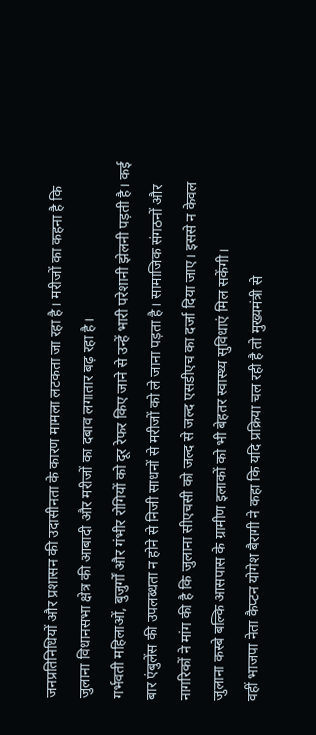जनप्रतिनिधियों और प्रशासन की उदासीनता के कारण मामला लटकता जा रहा है। मरीजों का कहना है कि जुलाना विधानसभा क्षेत्र की आबादी और मरीजों का दबाव लगातार बढ़ रहा है।
गर्भवती महिलाओं, बुजुर्गों और गंभीर रोगियों को दूर रेफर किए जाने से उन्हें भारी परेशानी झेलनी पड़ती है। कई बार एंबुलेंस की उपलब्धता न होने से निजी साधनों से मरीजों को ले जाना पड़ता है। सामाजिक संगठनों और नागरिकों ने मांग की है कि जुलाना सीएचसी को जल्द से जल्द एसडीएच का दर्जा दिया जाए। इससे न केवल जुलाना कस्बे बल्कि आसपास के ग्रामीण इलाकों को भी बेहतर स्वास्थ्य सुविधाएं मिल सकेंगी।
वहीं भाजपा नेता कैप्टन योगेश बैरागी ने कहा कि यदि प्रक्रिया चल रही है तो मुख्यमंत्री से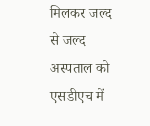मिलकर जल्द से जल्द अस्पताल को एसडीएच में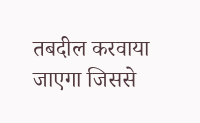तबदील करवाया जाएगा जिससे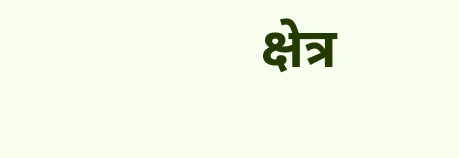क्षेत्र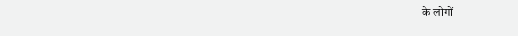के लोगों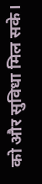को और सुविधा मिल सके।